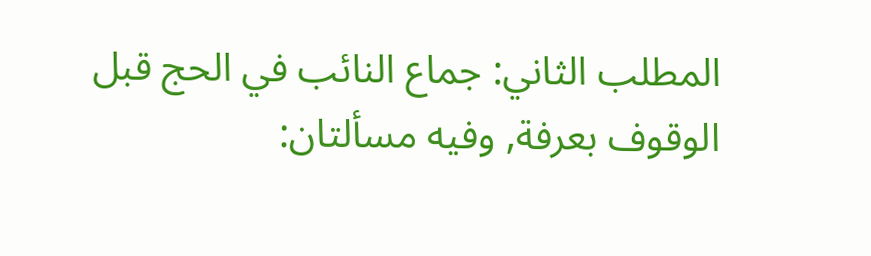المطلب الثاني: جماع النائب في الحج قبل الوقوف بعرفة, وفيه مسألتان: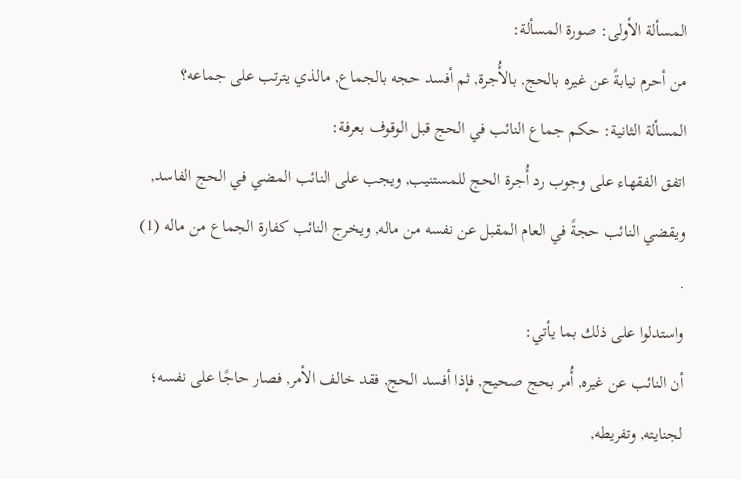المسألة الأولى: صورة المسألة:
من أحرم نيابةً عن غيره بالحج, بالأُجرة, ثم أفسد حجه بالجماع, مالذي يترتب على جماعه؟
المسألة الثانية: حكم جماع النائب في الحج قبل الوقوف بعرفة:
اتفق الفقهاء على وجوب رد أُجرة الحج للمستنيب, ويجب على النائب المضي في الحج الفاسد, ويقضي النائب حجةً في العام المقبل عن نفسه من ماله, ويخرج النائب كفارة الجماع من ماله (1) .
واستدلوا على ذلك بما يأتي:
أن النائب عن غيره, أُمر بحج صحيح, فإذا أفسد الحج, فقد خالف الأمر, فصار حاجًا على نفسه؛ لجنايته, وتفريطه,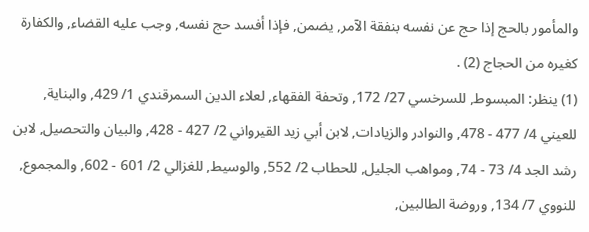والمأمور بالحج إذا حج عن نفسه بنفقة الآمر, يضمن, فإذا أفسد حج نفسه, وجب عليه القضاء, والكفارة كغيره من الحجاج (2) .
(1) ينظر: المبسوط, للسرخسي 27/ 172, وتحفة الفقهاء, لعلاء الدين السمرقندي 1/ 429, والبناية, للعيني 4/ 477 - 478, والنوادر والزيادات, لابن أبي زيد القيرواني 2/ 427 - 428, والبيان والتحصيل, لابن رشد الجد 4/ 73 - 74, ومواهب الجليل, للحطاب 2/ 552, والوسيط, للغزالي 2/ 601 - 602, والمجموع, للنووي 7/ 134, وروضة الطالبين,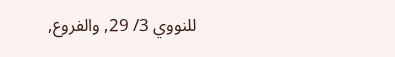للنووي 3/ 29, والفروع,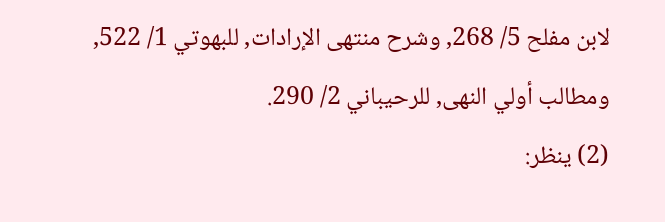لابن مفلح 5/ 268, وشرح منتهى الإرادات, للبهوتي 1/ 522, ومطالب أولي النهى, للرحيباني 2/ 290.
(2) ينظر: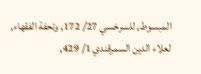المبسوط, للسرخسي 27/ 172, وتحفة الفقهاء, لعلاء الدين السمرقندي 1/ 429,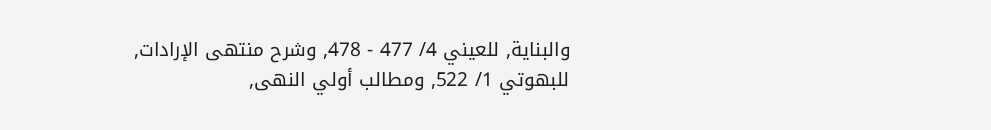والبناية, للعيني 4/ 477 - 478, وشرح منتهى الإرادات, للبهوتي 1/ 522, ومطالب أولي النهى,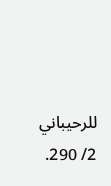للرحيباني 2/ 290.